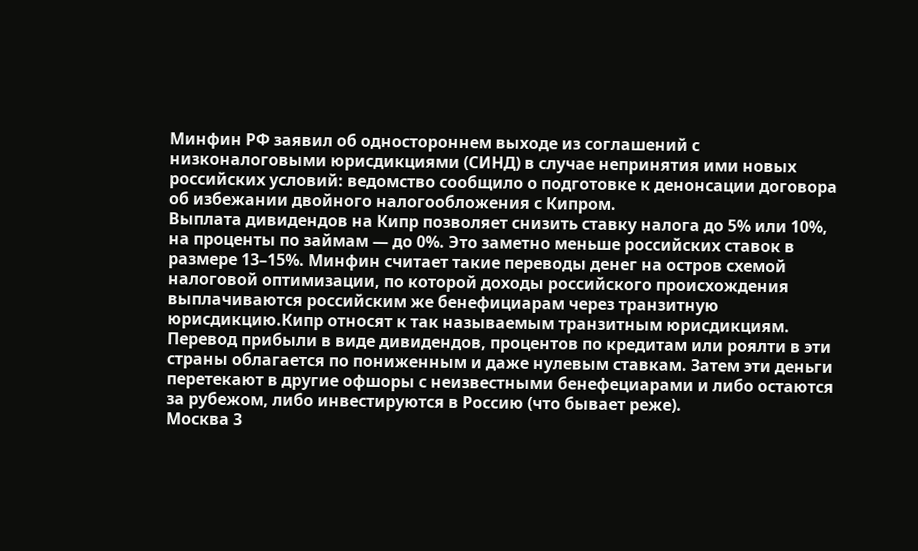Минфин РФ заявил об одностороннем выходе из соглашений с низконалоговыми юрисдикциями (СИНД) в случае непринятия ими новых российских условий: ведомство сообщило о подготовке к денонсации договора об избежании двойного налогообложения с Кипром.
Выплата дивидендов на Кипр позволяет снизить ставку налога до 5% или 10%, на проценты по займам — до 0%. Это заметно меньше российских ставок в размере 13–15%. Минфин считает такие переводы денег на остров схемой налоговой оптимизации, по которой доходы российского происхождения выплачиваются российским же бенефициарам через транзитную юрисдикцию.Кипр относят к так называемым транзитным юрисдикциям. Перевод прибыли в виде дивидендов, процентов по кредитам или роялти в эти страны облагается по пониженным и даже нулевым ставкам. Затем эти деньги перетекают в другие офшоры с неизвестными бенефециарами и либо остаются за рубежом, либо инвестируются в Россию (что бывает реже).
Москва 3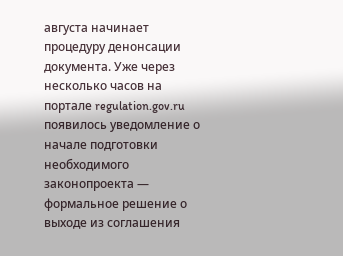августа начинает процедуру денонсации документа. Уже через несколько часов на портале regulation.gov.ru появилось уведомление о начале подготовки необходимого законопроекта — формальное решение о выходе из соглашения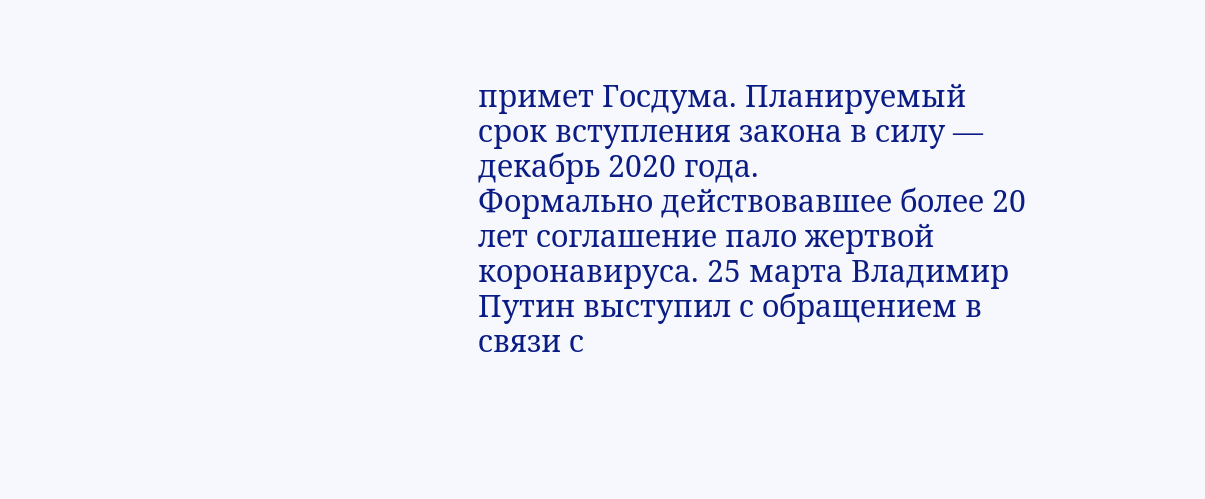примет Госдума. Планируемый срок вступления закона в силу — декабрь 2020 года.
Формально действовавшее более 20 лет соглашение пало жертвой коронавируса. 25 марта Владимир Путин выступил с обращением в связи с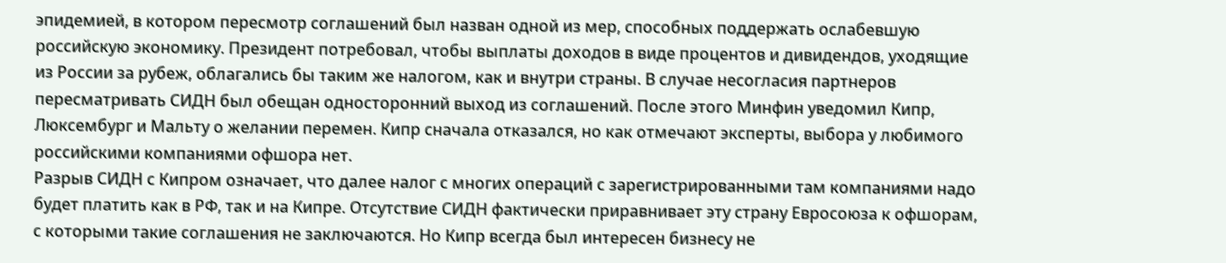эпидемией, в котором пересмотр соглашений был назван одной из мер, способных поддержать ослабевшую российскую экономику. Президент потребовал, чтобы выплаты доходов в виде процентов и дивидендов, уходящие из России за рубеж, облагались бы таким же налогом, как и внутри страны. В случае несогласия партнеров пересматривать СИДН был обещан односторонний выход из соглашений. После этого Минфин уведомил Кипр, Люксембург и Мальту о желании перемен. Кипр сначала отказался, но как отмечают эксперты, выбора у любимого российскими компаниями офшора нет.
Разрыв СИДН с Кипром означает, что далее налог с многих операций с зарегистрированными там компаниями надо будет платить как в РФ, так и на Кипре. Отсутствие СИДН фактически приравнивает эту страну Евросоюза к офшорам, с которыми такие соглашения не заключаются. Но Кипр всегда был интересен бизнесу не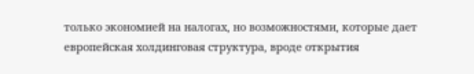только экономией на налогах, но возможностями, которые дает европейская холдинговая структура, вроде открытия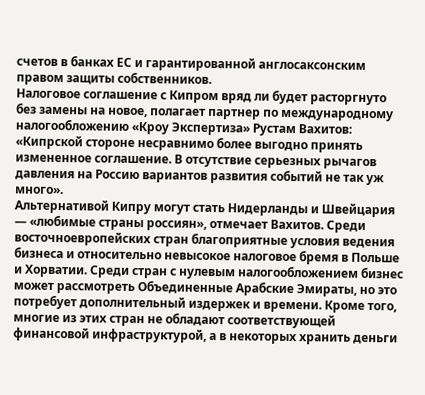счетов в банках ЕС и гарантированной англосаксонским правом защиты собственников.
Налоговое соглашение с Кипром вряд ли будет расторгнуто без замены на новое, полагает партнер по международному налогообложению «Кроу Экспертиза» Рустам Вахитов: «Кипрской стороне несравнимо более выгодно принять измененное соглашение. В отсутствие серьезных рычагов давления на Россию вариантов развития событий не так уж много».
Альтернативой Кипру могут стать Нидерланды и Швейцария — «любимые страны россиян», отмечает Вахитов. Среди восточноевропейских стран благоприятные условия ведения бизнеса и относительно невысокое налоговое бремя в Польше и Хорватии. Среди стран с нулевым налогообложением бизнес может рассмотреть Объединенные Арабские Эмираты, но это потребует дополнительный издержек и времени. Кроме того, многие из этих стран не обладают соответствующей финансовой инфраструктурой, а в некоторых хранить деньги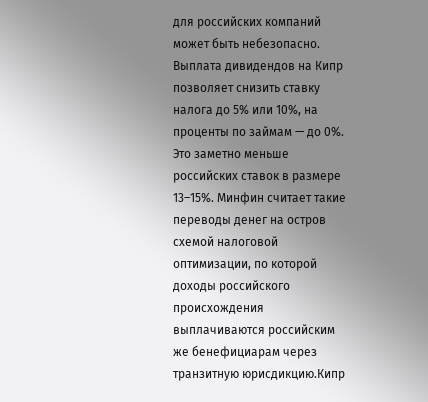для российских компаний может быть небезопасно.
Выплата дивидендов на Кипр позволяет снизить ставку налога до 5% или 10%, на проценты по займам — до 0%. Это заметно меньше российских ставок в размере 13–15%. Минфин считает такие переводы денег на остров схемой налоговой оптимизации, по которой доходы российского происхождения выплачиваются российским же бенефициарам через транзитную юрисдикцию.Кипр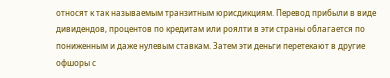относят к так называемым транзитным юрисдикциям. Перевод прибыли в виде дивидендов, процентов по кредитам или роялти в эти страны облагается по пониженным и даже нулевым ставкам. Затем эти деньги перетекают в другие офшоры с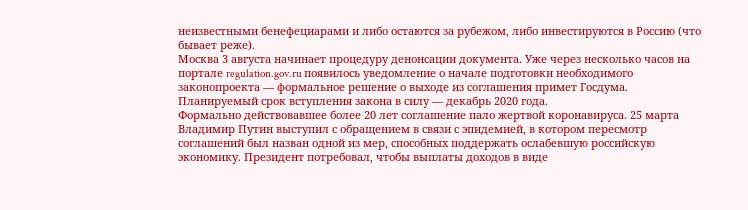неизвестными бенефециарами и либо остаются за рубежом, либо инвестируются в Россию (что бывает реже).
Москва 3 августа начинает процедуру денонсации документа. Уже через несколько часов на портале regulation.gov.ru появилось уведомление о начале подготовки необходимого законопроекта — формальное решение о выходе из соглашения примет Госдума. Планируемый срок вступления закона в силу — декабрь 2020 года.
Формально действовавшее более 20 лет соглашение пало жертвой коронавируса. 25 марта Владимир Путин выступил с обращением в связи с эпидемией, в котором пересмотр соглашений был назван одной из мер, способных поддержать ослабевшую российскую экономику. Президент потребовал, чтобы выплаты доходов в виде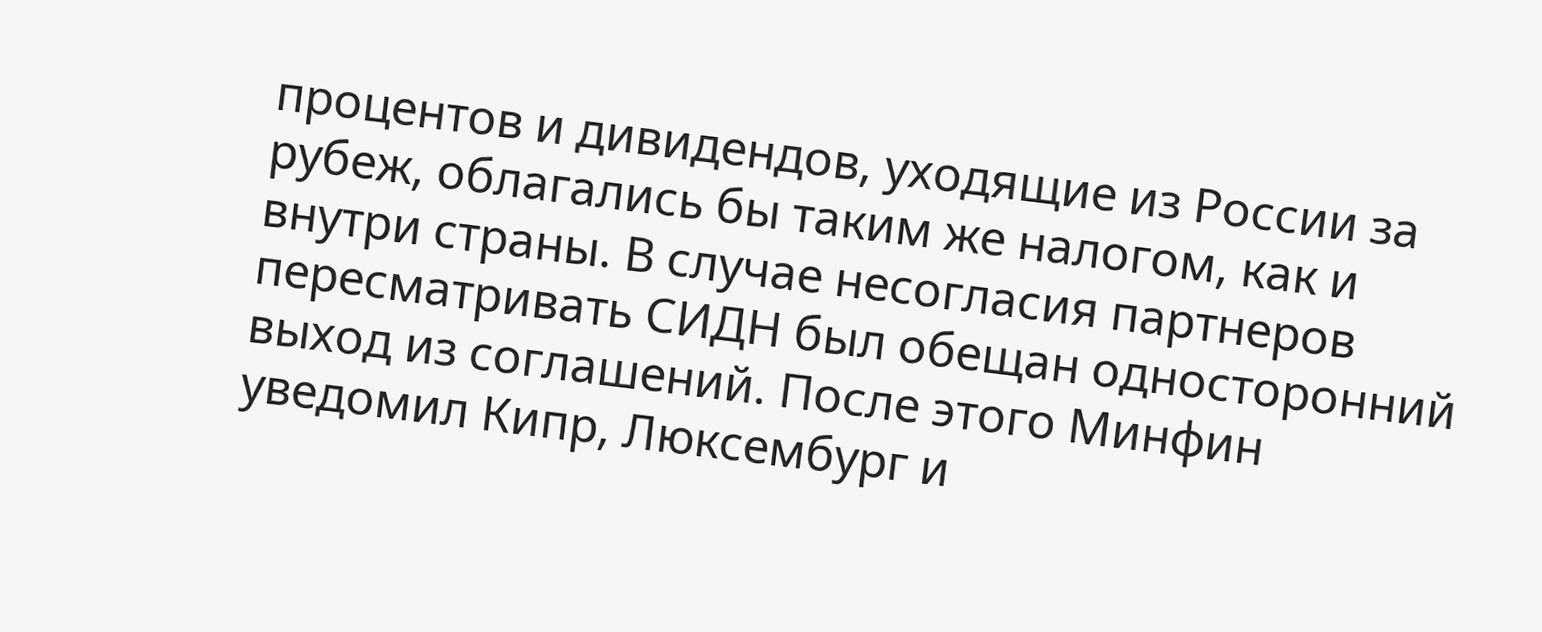процентов и дивидендов, уходящие из России за рубеж, облагались бы таким же налогом, как и внутри страны. В случае несогласия партнеров пересматривать СИДН был обещан односторонний выход из соглашений. После этого Минфин уведомил Кипр, Люксембург и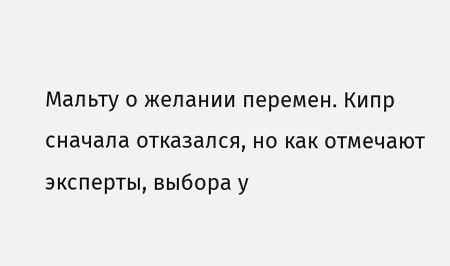Мальту о желании перемен. Кипр сначала отказался, но как отмечают эксперты, выбора у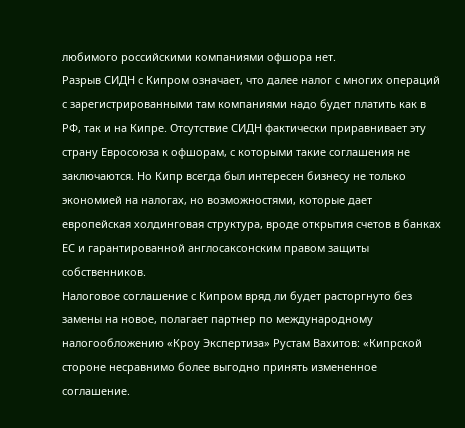любимого российскими компаниями офшора нет.
Разрыв СИДН с Кипром означает, что далее налог с многих операций с зарегистрированными там компаниями надо будет платить как в РФ, так и на Кипре. Отсутствие СИДН фактически приравнивает эту страну Евросоюза к офшорам, с которыми такие соглашения не заключаются. Но Кипр всегда был интересен бизнесу не только экономией на налогах, но возможностями, которые дает европейская холдинговая структура, вроде открытия счетов в банках ЕС и гарантированной англосаксонским правом защиты собственников.
Налоговое соглашение с Кипром вряд ли будет расторгнуто без замены на новое, полагает партнер по международному налогообложению «Кроу Экспертиза» Рустам Вахитов: «Кипрской стороне несравнимо более выгодно принять измененное соглашение.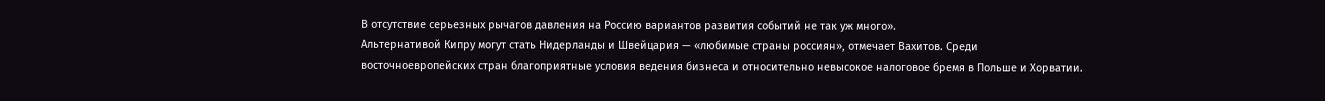В отсутствие серьезных рычагов давления на Россию вариантов развития событий не так уж много».
Альтернативой Кипру могут стать Нидерланды и Швейцария — «любимые страны россиян», отмечает Вахитов. Среди восточноевропейских стран благоприятные условия ведения бизнеса и относительно невысокое налоговое бремя в Польше и Хорватии.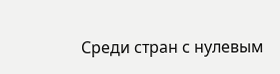Среди стран с нулевым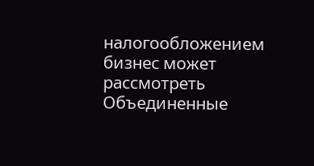налогообложением бизнес может рассмотреть Объединенные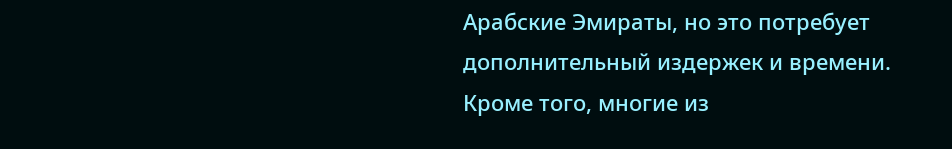Арабские Эмираты, но это потребует дополнительный издержек и времени. Кроме того, многие из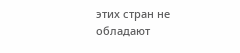этих стран не обладают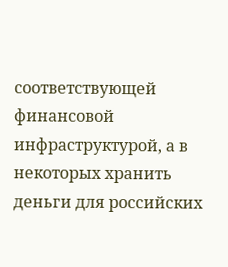соответствующей финансовой инфраструктурой, а в некоторых хранить деньги для российских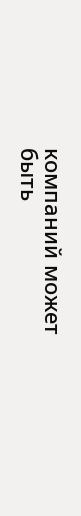компаний может быть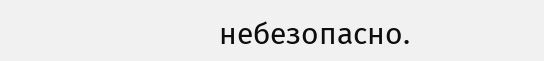небезопасно.